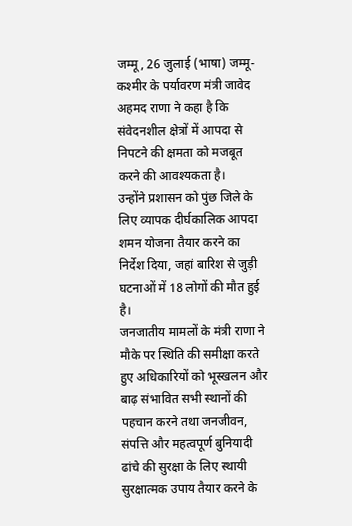जम्मू, 26 जुलाई (भाषा) जम्मू-कश्मीर के पर्यावरण मंत्री जावेद अहमद राणा ने कहा है कि संवेदनशील क्षेत्रों में आपदा से निपटने की क्षमता को मजबूत करने की आवश्यकता है।
उन्होंने प्रशासन को पुंछ जिले के लिए व्यापक दीर्घकालिक आपदा शमन योजना तैयार करने का निर्देश दिया, जहां बारिश से जुड़ी घटनाओं में 18 लोगों की मौत हुई है।
जनजातीय मामलों के मंत्री राणा ने मौके पर स्थिति की समीक्षा करते हुए अधिकारियों को भूस्खलन और बाढ़ संभावित सभी स्थानों की पहचान करने तथा जनजीवन, संपत्ति और महत्वपूर्ण बुनियादी ढांचे की सुरक्षा के लिए स्थायी सुरक्षात्मक उपाय तैयार करने के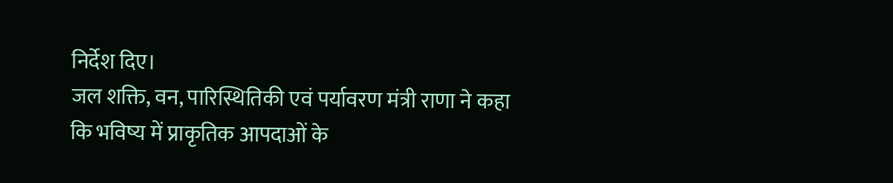निर्देश दिए।
जल शक्ति, वन, पारिस्थितिकी एवं पर्यावरण मंत्री राणा ने कहा कि भविष्य में प्राकृतिक आपदाओं के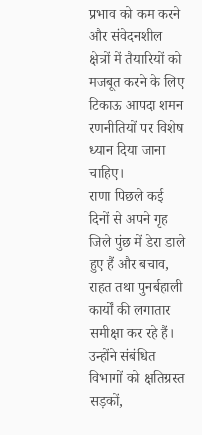प्रभाव को कम करने और संवेदनशील क्षेत्रों में तैयारियों को मजबूत करने के लिए टिकाऊ आपदा शमन रणनीतियों पर विशेष ध्यान दिया जाना चाहिए।
राणा पिछले कई दिनों से अपने गृह जिले पुंछ में डेरा डाले हुए हैं और बचाव, राहत तथा पुनर्बहाली कार्यों की लगातार समीक्षा कर रहे हैं।
उन्होंने संबंधित विभागों को क्षतिग्रस्त सड़कों,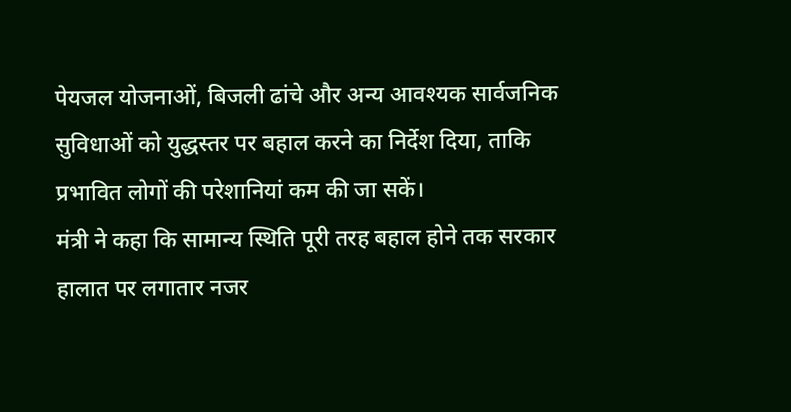पेयजल योजनाओं, बिजली ढांचे और अन्य आवश्यक सार्वजनिक सुविधाओं को युद्धस्तर पर बहाल करने का निर्देश दिया, ताकि प्रभावित लोगों की परेशानियां कम की जा सकें।
मंत्री ने कहा कि सामान्य स्थिति पूरी तरह बहाल होने तक सरकार हालात पर लगातार नजर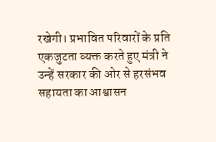रखेगी। प्रभावित परिवारों के प्रति एकजुटता व्यक्त करते हुए मंत्री ने उन्हें सरकार की ओर से हरसंभव सहायता का आश्वासन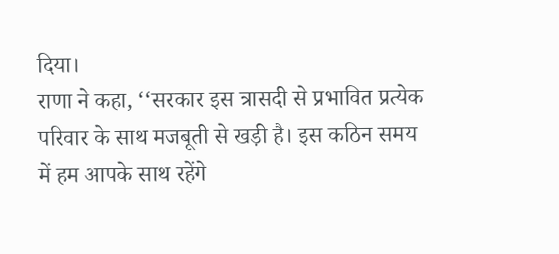दिया।
राणा ने कहा, ‘‘सरकार इस त्रासदी से प्रभावित प्रत्येक परिवार के साथ मजबूती से खड़ी है। इस कठिन समय में हम आपके साथ रहेंगे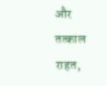और तत्काल राहत,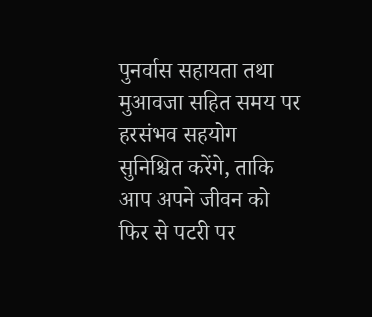पुनर्वास सहायता तथा मुआवजा सहित समय पर हरसंभव सहयोग सुनिश्चित करेंगे, ताकि आप अपने जीवन को फिर से पटरी पर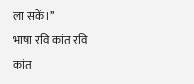ला सकें।’’
भाषा रवि कांत रवि कांत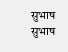सुभाष
सुभाष